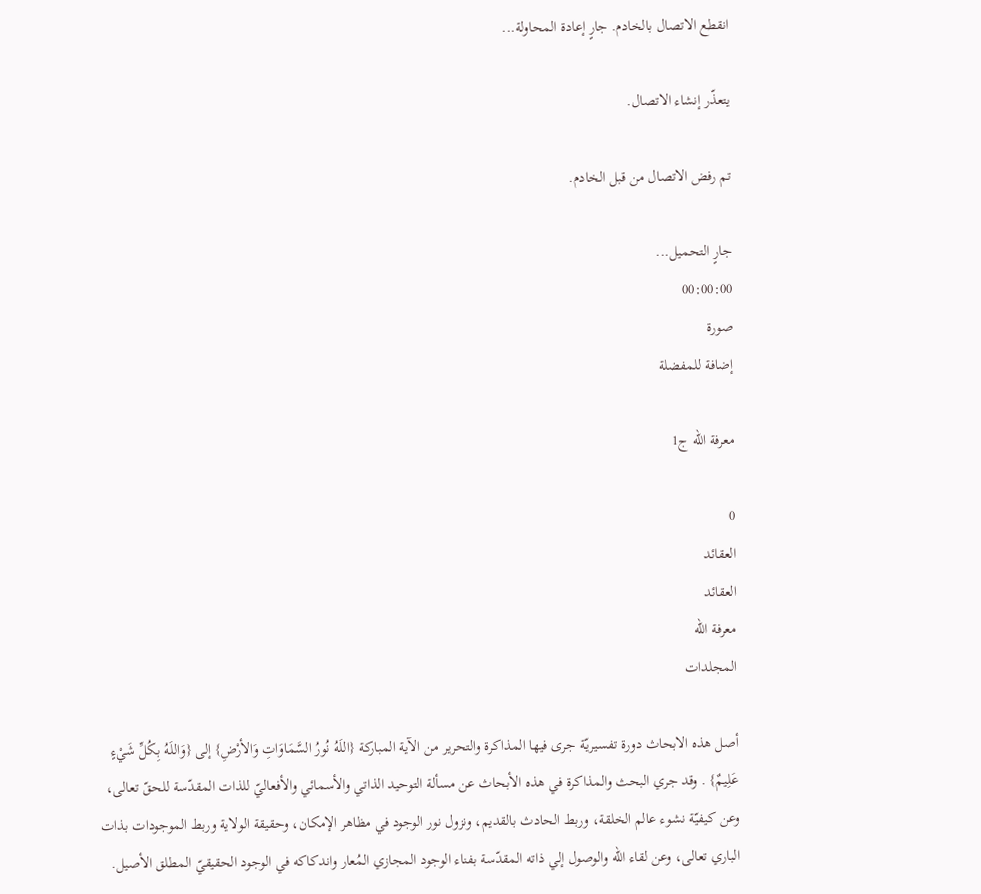انقطع الاتصال بالخادم. جارٍ إعادة المحاولة...

يتعذّر إنشاء الاتصال.

تم رفض الاتصال من قبل الخادم.

جارٍ التحميل...
00:00:00
صورة
إضافة للمفضلة

معرفة الله ج1

0
العقائد
العقائد
معرفة الله
المجلدات

أصل‌ هذه‌ الابحاث‌ دورة‌ تفسيريّة‌ جرى فيها المذاكرة‌ والتحرير من‌ الآية‌ المباركة‌ {اللَهُ نُورُ السَّمَاوَاتِ وَالأرْضِ} إلى {وَاللَهُ بِكُلِّ شَيْءٍ عَلِيمٌ} . وقد جري البحث‌ والمذاكرة‌ في هذه‌ الأبحاث‌ عن‌ مسألة‌ التوحيد الذاتي والأسمائي والأفعاليّ للذات‌ المقدّسة‌ للحقّ تعالى، وعن‌ كيفيّة‌ نشوء عالم‌ الخلقة‌، وربط‌ الحادث‌ بالقديم‌، ونزول‌ نور الوجود في مظاهر الإمكان‌، وحقيقة‌ الولاية‌ وربط‌ الموجودات‌ بذات‌ الباري تعالى، وعن‌ لقاء الله‌ والوصول‌ إلي ذاته‌ المقدّسة‌ بفناء الوجود المجازي المُعار واندكاكه‌ في الوجود الحقيقيّ المطلق‌ الأصيل‌.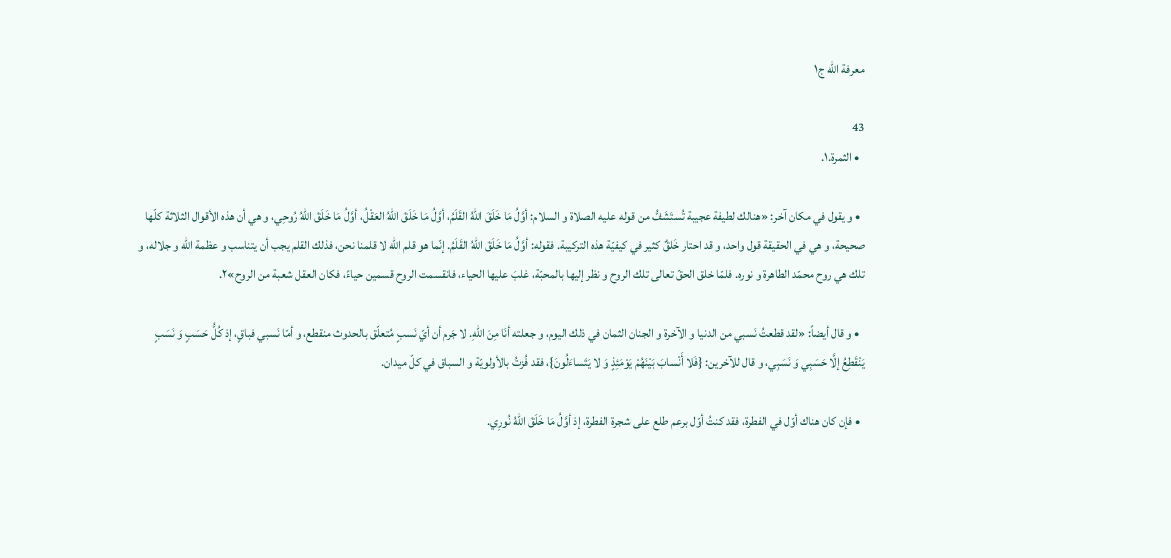معرفة الله ج۱

43
  • الثمرة.۱.

  • و يقول في مكان آخر: «هنالك لطيفة عجيبة تُستَشَفُّ من قوله عليه الصلاة و السلام: أوَّلُ‌ مَا خَلَقَ اللهُ القَلَمُ‌، أوَّلُ‌ مَا خَلَقَ اللهُ العَقْلُ، أوَّلُ مَا خَلَقَ اللهُ رُوحِي‌، و هي أن هذه الأقوال الثلاثة كلّها صحيحة، و هي في الحقيقة قول واحد، و قد احتار خَلقٌ كثير في كيفيّة هذه التركيبة. فقوله: أوَّلُ‌ مَا خَلَقَ اللهُ القَلَمُ. إنّما هو قلم الله لا قلمنا نحن، فذلك القلم يجب أن يتناسب و عظمة الله و جلاله، و تلك هي روح محمّد الطاهرة و نوره. فلمّا خلق الحقّ تعالى تلك الروح و نظر إليها بالمحبّة، غلبَ عليها الحياء، فانقسمت الروح قسمين حياءً، فكان العقل شعبة من الروح»٢.

  • و قال أيضاً: «لقد قطعتُ نَسبي من الدنيا و الآخرة و الجنان الثمان في ذلك اليوم، و جعلته‌ أنَا مِنَ اللهِ. لا جَرم أن أيّ نَسبٍ مُتعلّق بالحدوث منقطع، و أمّا نَسبي فباقٍ، إذ كُلُّ حَسَبٍ وَ نَسَبٍ يَنْقَطِعُ إلَّا حَسَبِي وَ نَسَبِي‌، و قال للآخرين: {فَلا أَنْسابَ بَيْنَهُمْ يَوْمَئِذٍ وَ لا يَتَساءَلُونَ}، فقد فُزتُ بالأولويّة و السباق في كلّ ميدان.

  • فإن كان هناك أوّل في الفطرة، فقد كنتُ أوّل برعم طلع على شجرة الفطرة، إذ أوَّلُ‌ مَا خَلَقَ اللهُ نُورِي.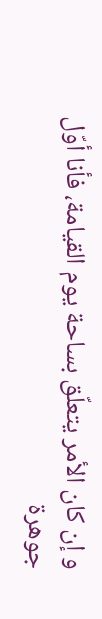و إن كان الأمر يتعلّق بساحة يوم القيامة، فأنا أوّل جوهرة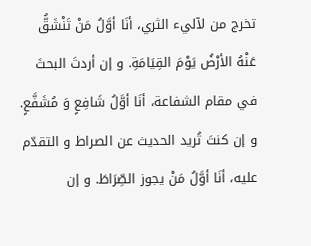تخرج من لآلي‌ء الثري، أنَا أوَّلُ مَنْ تَنْشَقُّ عَنْهُ الأرْضُ يَوْمَ القِيَامَةِ. و إن أردتَ البحثَ في مقام الشفاعة، أنَا أوَّلُ شَافِعٍ وَ مُشَفَّعٍ. و إن كنتَ تُريد الحديث عن الصراط و التقدّم عليه، أنَا أوَّلُ مَنْ يجوز الصِّرَاطَ. و إن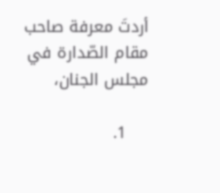أردتَ معرفة صاحب مقام الصّدارة في مجلس الجنان،

    1.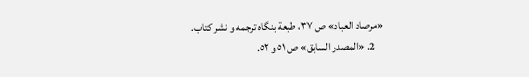«مرصاد العباد» ص ٣۷، طبعة بنگاه ترجمه و نشر كتاب.
    2. «المصدر السابق» ص ٥۱ و ٥٢.